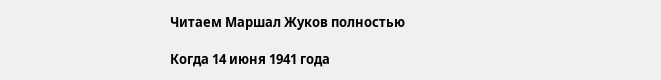Читаем Маршал Жуков полностью

Когда 14 июня 1941 года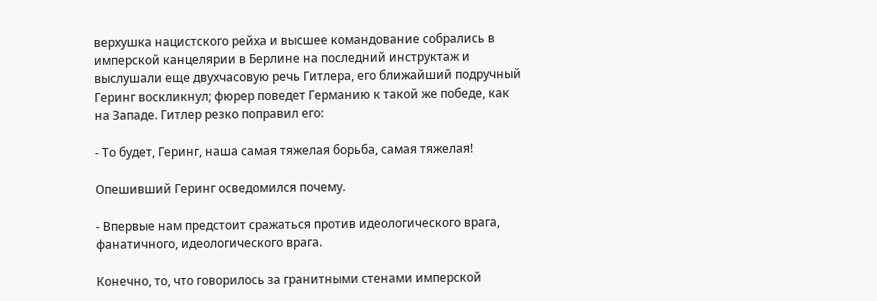верхушка нацистского рейха и высшее командование собрались в имперской канцелярии в Берлине на последний инструктаж и выслушали еще двухчасовую речь Гитлера, его ближайший подручный Геринг воскликнул; фюрер поведет Германию к такой же победе, как на Западе. Гитлер резко поправил его:

- То будет, Геринг, наша самая тяжелая борьба, самая тяжелая!

Опешивший Геринг осведомился почему.

- Впервые нам предстоит сражаться против идеологического врага, фанатичного, идеологического врага.

Конечно, то, что говорилось за гранитными стенами имперской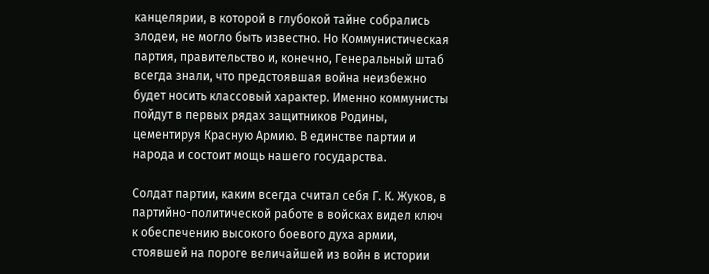канцелярии, в которой в глубокой тайне собрались злодеи, не могло быть известно. Но Коммунистическая партия, правительство и, конечно, Генеральный штаб всегда знали, что предстоявшая война неизбежно будет носить классовый характер. Именно коммунисты пойдут в первых рядах защитников Родины, цементируя Красную Армию. В единстве партии и народа и состоит мощь нашего государства.

Солдат партии, каким всегда считал себя Г. К. Жуков, в партийно-политической работе в войсках видел ключ к обеспечению высокого боевого духа армии, стоявшей на пороге величайшей из войн в истории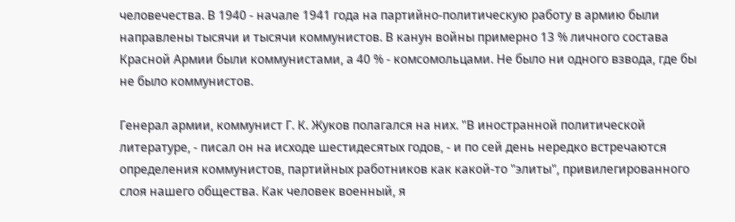человечества. В 1940 - начале 1941 года на партийно-политическую работу в армию были направлены тысячи и тысячи коммунистов. В канун войны примерно 13 % личного состава Красной Армии были коммунистами, а 40 % - комсомольцами. Не было ни одного взвода, где бы не было коммунистов.

Генерал армии, коммунист Г. К. Жуков полагался на них. "В иностранной политической литературе, - писал он на исходе шестидесятых годов, - и по сей день нередко встречаются определения коммунистов, партийных работников как какой-то "элиты", привилегированного слоя нашего общества. Как человек военный, я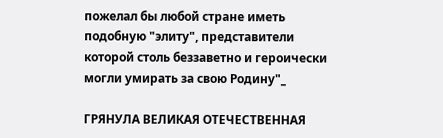пожелал бы любой стране иметь подобную "элиту", представители которой столь беззаветно и героически могли умирать за свою Родину"_

ГРЯНУЛА ВЕЛИКАЯ ОТЕЧЕСТВЕННАЯ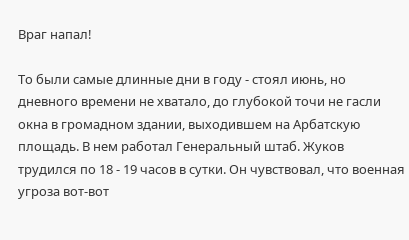Враг напал!

То были самые длинные дни в году - стоял июнь, но дневного времени не хватало, до глубокой точи не гасли окна в громадном здании, выходившем на Арбатскую площадь. В нем работал Генеральный штаб. Жуков трудился по 18 - 19 часов в сутки. Он чувствовал, что военная угроза вот-вот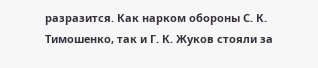разразится. Как нарком обороны С. К. Тимошенко, так и Г. К. Жуков стояли за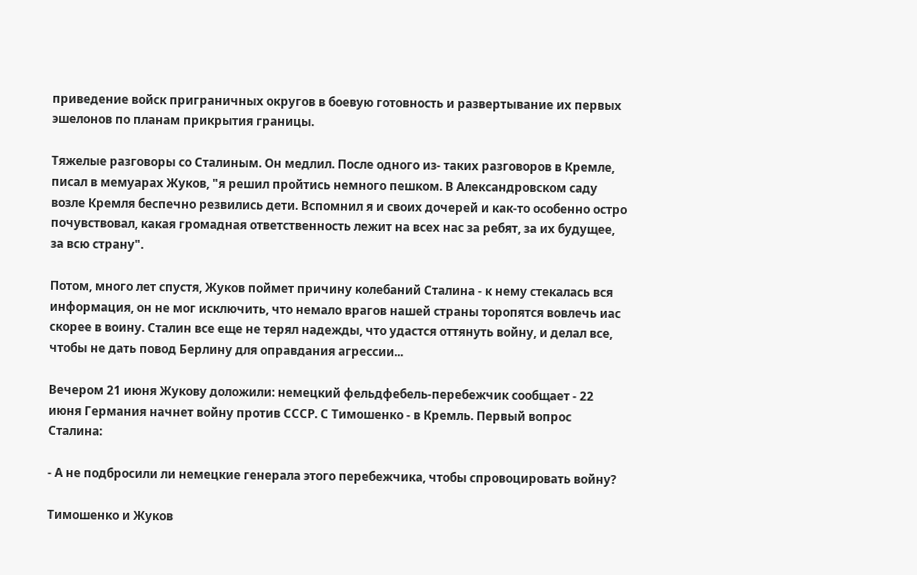приведение войск приграничных округов в боевую готовность и развертывание их первых эшелонов по планам прикрытия границы.

Тяжелые разговоры со Сталиным. Он медлил. После одного из- таких разговоров в Кремле, писал в мемуарах Жуков, "я решил пройтись немного пешком. В Александровском саду возле Кремля беспечно резвились дети. Вспомнил я и своих дочерей и как-то особенно остро почувствовал, какая громадная ответственность лежит на всех нас за ребят, за их будущее, за всю страну".

Потом, много лет спустя, Жуков поймет причину колебаний Сталина - к нему стекалась вся информация, он не мог исключить, что немало врагов нашей страны торопятся вовлечь иас скорее в воину. Сталин все еще не терял надежды, что удастся оттянуть войну, и делал все, чтобы не дать повод Берлину для оправдания агрессии...

Вечером 21 июня Жукову доложили: немецкий фельдфебель-перебежчик сообщает - 22 июня Германия начнет войну против СССР. С Тимошенко - в Кремль. Первый вопрос Сталина:

- А не подбросили ли немецкие генерала этого перебежчика, чтобы спровоцировать войну?

Тимошенко и Жуков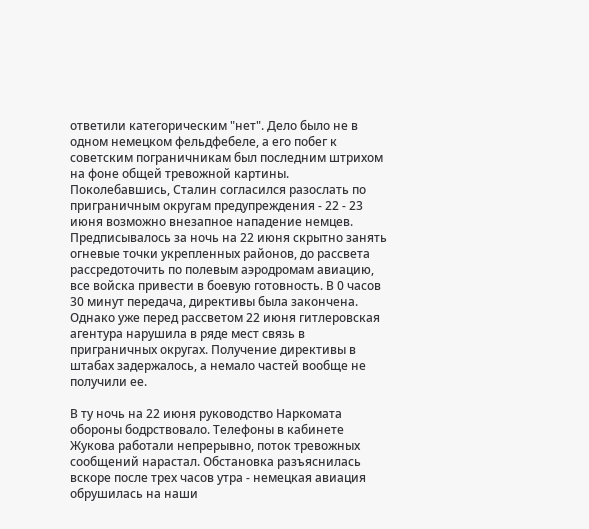ответили категорическим "нет". Дело было не в одном немецком фельдфебеле, а его побег к советским пограничникам был последним штрихом на фоне общей тревожной картины. Поколебавшись, Сталин согласился разослать по приграничным округам предупреждения - 22 - 23 июня возможно внезапное нападение немцев. Предписывалось за ночь на 22 июня скрытно занять огневые точки укрепленных районов, до рассвета рассредоточить по полевым аэродромам авиацию, все войска привести в боевую готовность. В 0 часов 30 минут передача, директивы была закончена. Однако уже перед рассветом 22 июня гитлеровская агентура нарушила в ряде мест связь в приграничных округах. Получение директивы в штабах задержалось, а немало частей вообще не получили ее.

В ту ночь на 22 июня руководство Наркомата обороны бодрствовало. Телефоны в кабинете Жукова работали непрерывно, поток тревожных сообщений нарастал. Обстановка разъяснилась вскоре после трех часов утра - немецкая авиация обрушилась на наши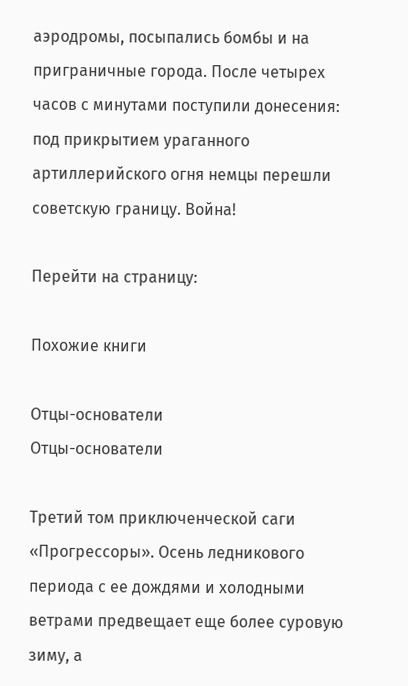аэродромы, посыпались бомбы и на приграничные города. После четырех часов с минутами поступили донесения: под прикрытием ураганного артиллерийского огня немцы перешли советскую границу. Война!

Перейти на страницу:

Похожие книги

Отцы-основатели
Отцы-основатели

Третий том приключенческой саги «Прогрессоры». Осень ледникового периода с ее дождями и холодными ветрами предвещает еще более суровую зиму, а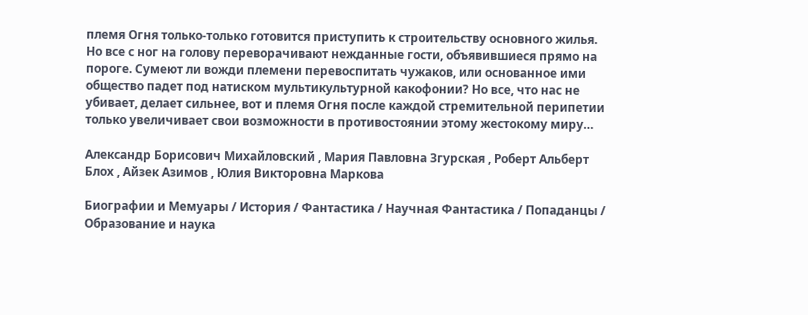племя Огня только-только готовится приступить к строительству основного жилья. Но все с ног на голову переворачивают нежданные гости, объявившиеся прямо на пороге. Сумеют ли вожди племени перевоспитать чужаков, или основанное ими общество падет под натиском мультикультурной какофонии? Но все, что нас не убивает, делает сильнее, вот и племя Огня после каждой стремительной перипетии только увеличивает свои возможности в противостоянии этому жестокому миру…

Александр Борисович Михайловский , Мария Павловна Згурская , Роберт Альберт Блох , Айзек Азимов , Юлия Викторовна Маркова

Биографии и Мемуары / История / Фантастика / Научная Фантастика / Попаданцы / Образование и наука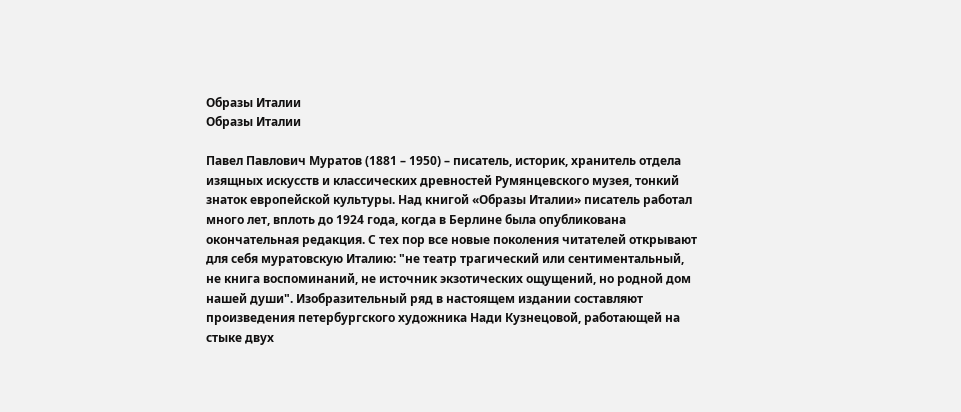Образы Италии
Образы Италии

Павел Павлович Муратов (1881 – 1950) – писатель, историк, хранитель отдела изящных искусств и классических древностей Румянцевского музея, тонкий знаток европейской культуры. Над книгой «Образы Италии» писатель работал много лет, вплоть до 1924 года, когда в Берлине была опубликована окончательная редакция. С тех пор все новые поколения читателей открывают для себя муратовскую Италию: "не театр трагический или сентиментальный, не книга воспоминаний, не источник экзотических ощущений, но родной дом нашей души". Изобразительный ряд в настоящем издании составляют произведения петербургского художника Нади Кузнецовой, работающей на стыке двух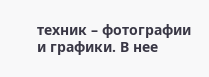техник – фотографии и графики. В нее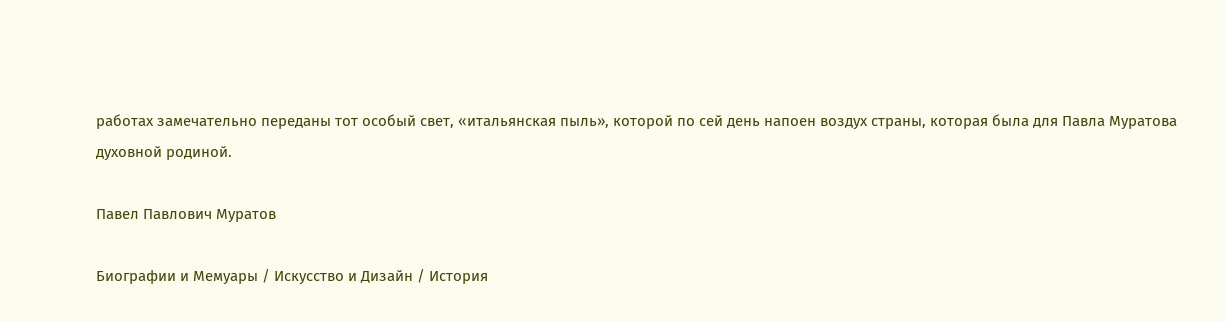работах замечательно переданы тот особый свет, «итальянская пыль», которой по сей день напоен воздух страны, которая была для Павла Муратова духовной родиной.

Павел Павлович Муратов

Биографии и Мемуары / Искусство и Дизайн / История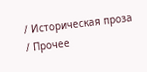/ Историческая проза / Прочее